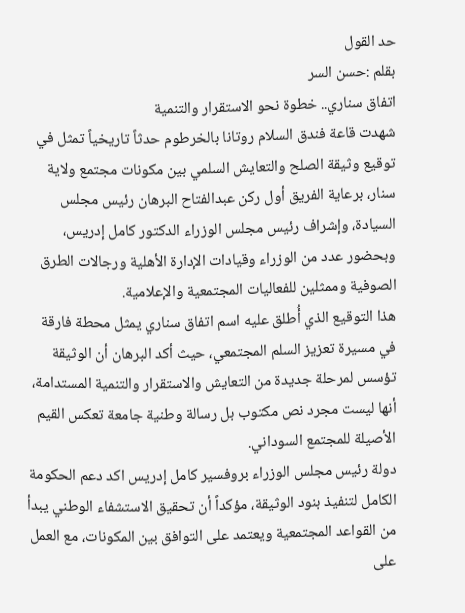حد القول
بقلم :حسن السر
اتفاق سناري.. خطوة نحو الاستقرار والتنمية
شهدت قاعة فندق السلام روتانا بالخرطوم حدثاً تاريخياً تمثل في توقيع وثيقة الصلح والتعايش السلمي بين مكونات مجتمع ولاية سنار، برعاية الفريق أول ركن عبدالفتاح البرهان رئيس مجلس السيادة، وإشراف رئيس مجلس الوزراء الدكتور كامل إدريس، وبحضور عدد من الوزراء وقيادات الإدارة الأهلية ورجالات الطرق الصوفية وممثلين للفعاليات المجتمعية والإعلامية.
هذا التوقيع الذي أُطلق عليه اسم اتفاق سناري يمثل محطة فارقة في مسيرة تعزيز السلم المجتمعي، حيث أكد البرهان أن الوثيقة تؤسس لمرحلة جديدة من التعايش والاستقرار والتنمية المستدامة،
أنها ليست مجرد نص مكتوب بل رسالة وطنية جامعة تعكس القيم الأصيلة للمجتمع السوداني.
دولة رئيس مجلس الوزراء بروفسير كامل إدريس اكد دعم الحكومة الكامل لتنفيذ بنود الوثيقة، مؤكداً أن تحقيق الاستشفاء الوطني يبدأ من القواعد المجتمعية ويعتمد على التوافق بين المكونات، مع العمل على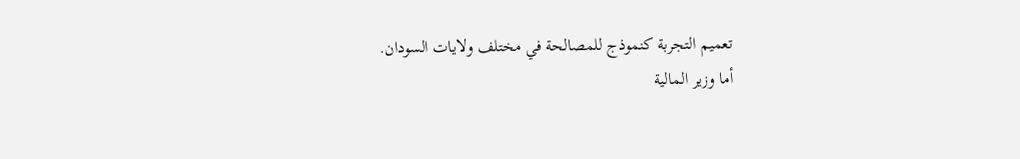تعميم التجربة كنموذج للمصالحة في مختلف ولايات السودان.
أما وزير المالية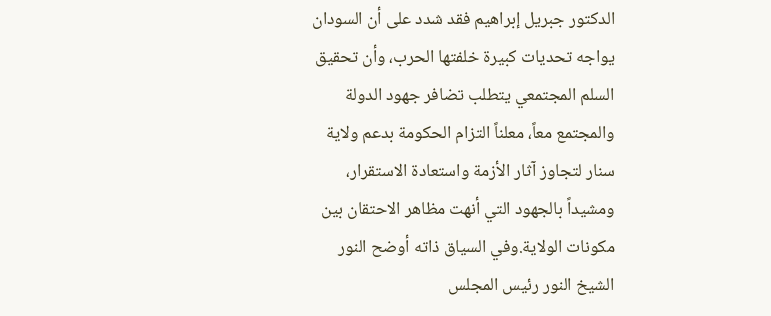الدكتور جبريل إبراهيم فقد شدد على أن السودان يواجه تحديات كبيرة خلفتها الحرب، وأن تحقيق السلم المجتمعي يتطلب تضافر جهود الدولة والمجتمع معاً، معلناً التزام الحكومة بدعم ولاية سنار لتجاوز آثار الأزمة واستعادة الاستقرار، ومشيداً بالجهود التي أنهت مظاهر الاحتقان بين مكونات الولاية.وفي السياق ذاته أوضح النور الشيخ النور رئيس المجلس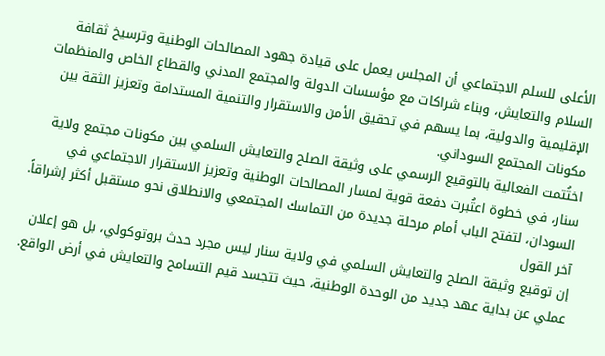الأعلى للسلم الاجتماعي أن المجلس يعمل على قيادة جهود المصالحات الوطنية وترسيخ ثقافة السلام والتعايش، وبناء شراكات مع مؤسسات الدولة والمجتمع المدني والقطاع الخاص والمنظمات الإقليمية والدولية، بما يسهم في تحقيق الأمن والاستقرار والتنمية المستدامة وتعزيز الثقة بين مكونات المجتمع السوداني.
اختُتمت الفعالية بالتوقيع الرسمي على وثيقة الصلح والتعايش السلمي بين مكونات مجتمع ولاية سنار، في خطوة اعتُبرت دفعة قوية لمسار المصالحات الوطنية وتعزيز الاستقرار الاجتماعي في السودان، لتفتح الباب أمام مرحلة جديدة من التماسك المجتمعي والانطلاق نحو مستقبل أكثر إشراقاً.
آخر القول
إن توقيع وثيقة الصلح والتعايش السلمي في ولاية سنار ليس مجرد حدث بروتوكولي، بل هو إعلان عملي عن بداية عهد جديد من الوحدة الوطنية، حيث تتجسد قيم التسامح والتعايش في أرض الواقع.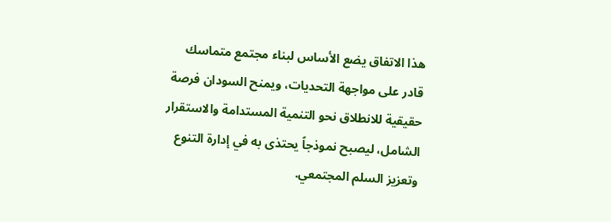هذا الاتفاق يضع الأساس لبناء مجتمع متماسك قادر على مواجهة التحديات، ويمنح السودان فرصة حقيقية للانطلاق نحو التنمية المستدامة والاستقرار الشامل، ليصبح نموذجاً يحتذى به في إدارة التنوع وتعزيز السلم المجتمعي.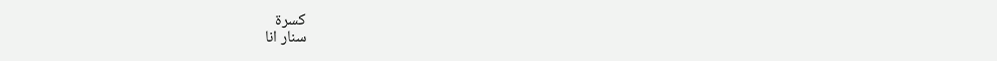كسرة
سنار انا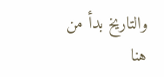والتاريخ بدأ من هنا